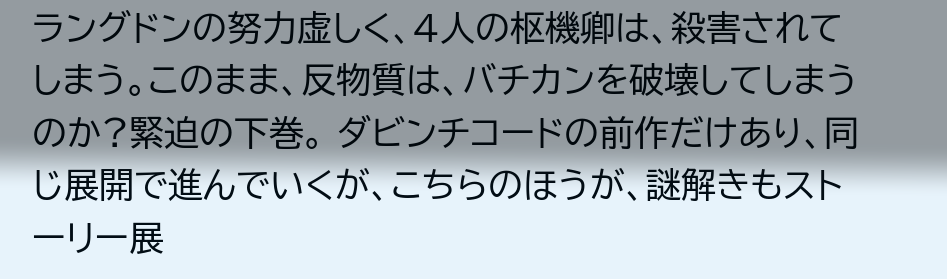ラングドンの努力虚しく、4人の枢機卿は、殺害されてしまう。このまま、反物質は、バチカンを破壊してしまうのか?緊迫の下巻。 ダビンチコードの前作だけあり、同じ展開で進んでいくが、こちらのほうが、謎解きもストーリー展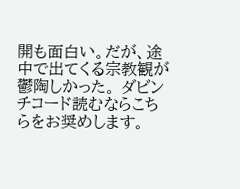開も面白い。だが、途中で出てくる宗教観が鬱陶しかった。 ダビンチコード読むならこちらをお奨めします。